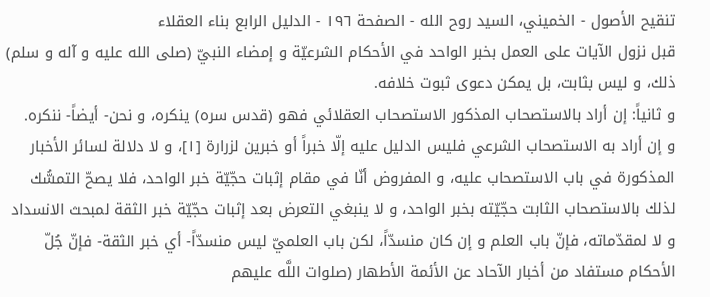تنقيح الأصول - الخميني، السيد روح الله - الصفحة ١٩٦ - الدليل الرابع بناء العقلاء
قبل نزول الآيات على العمل بخبر الواحد في الأحكام الشرعيّة و إمضاء النبيّ (صلى الله عليه و آله و سلم) ذلك، و ليس بثابت، بل يمكن دعوى ثبوت خلافه.
و ثانياً: إن أراد بالاستصحاب المذكور الاستصحاب العقلائي فهو (قدس سره) ينكره، و نحن- أيضاً- ننكره.
و إن أراد به الاستصحاب الشرعي فليس الدليل عليه إلّا خبراً أو خبرين لزرارة [١]، و لا دلالة لسائر الأخبار المذكورة في باب الاستصحاب عليه، و المفروض أنّا في مقام إثبات حجّيّة خبر الواحد، فلا يصحّ التمسُّك لذلك بالاستصحاب الثابت حجّيّته بخبر الواحد، و لا ينبغي التعرض بعد إثبات حجّيّة خبر الثقة لمبحث الانسداد و لا لمقدّماته، فإنّ باب العلم و إن كان منسدّاً، لكن باب العلميّ ليس منسدّاً- أي خبر الثقة- فإنّ جُلّ الأحكام مستفاد من أخبار الآحاد عن الأئمة الأطهار (صلوات اللَّه عليهم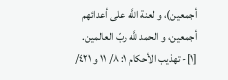أجمعين)، و لعنة اللَّه على أعدائهم أجمعين، و الحمد للَّه ربّ العالمين.
[١]- تهذيب الأحكام ١: ٨/ ١١ و ٤٢١/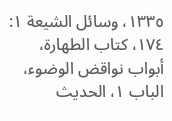١٣٣٥، وسائل الشيعة ١: ١٧٤، كتاب الطهارة، أبواب نواقض الوضوء، الباب ١، الحديث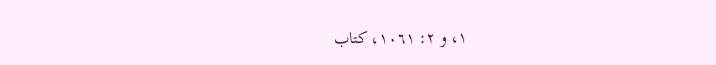١، و ٢: ١٠٦١، كتاب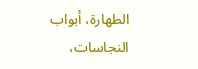الطهارة، أبواب النجاسات،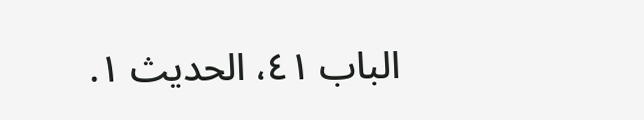الباب ٤١، الحديث ١.